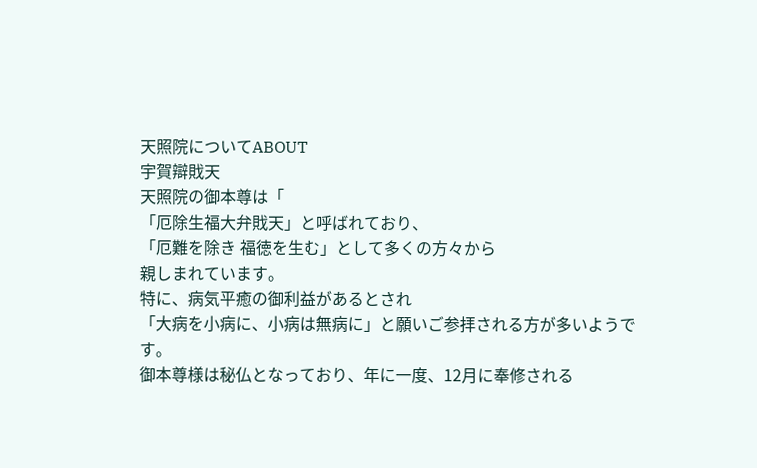天照院についてABOUT
宇賀辯戝天
天照院の御本尊は「
「厄除生福大弁戝天」と呼ばれており、
「厄難を除き 福徳を生む」として多くの方々から
親しまれています。
特に、病気平癒の御利益があるとされ
「大病を小病に、小病は無病に」と願いご参拝される方が多いようです。
御本尊様は秘仏となっており、年に一度、12月に奉修される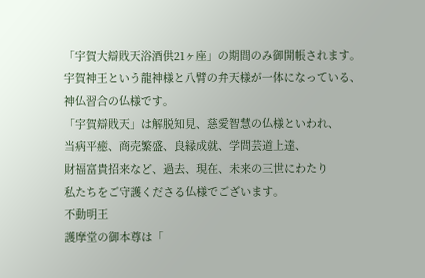「宇賀大辯戝天浴酒供21ヶ座」の期間のみ御開帳されます。
宇賀神王という龍神様と八臂の弁天様が一体になっている、
神仏習合の仏様です。
「宇賀辯戝天」は解脱知見、慈愛智慧の仏様といわれ、
当病平癒、商売繁盛、良縁成就、学問芸道上達、
財福富貴招来など、過去、現在、未来の三世にわたり
私たちをご守護くださる仏様でございます。
不動明王
護摩堂の御本尊は「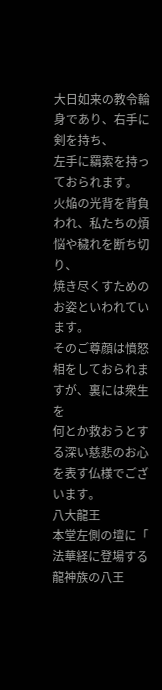大日如来の教令輪身であり、右手に剣を持ち、
左手に羂索を持っておられます。
火焔の光背を背負われ、私たちの煩悩や穢れを断ち切り、
焼き尽くすためのお姿といわれています。
そのご尊顔は憤怒相をしておられますが、裏には衆生を
何とか救おうとする深い慈悲のお心を表す仏様でございます。
八大龍王
本堂左側の壇に「
法華経に登場する龍神族の八王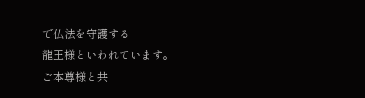で仏法を守護する
龍王様といわれています。
ご本尊様と共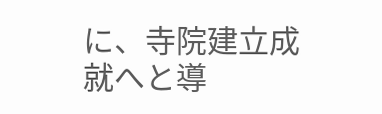に、寺院建立成就へと導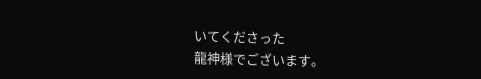いてくださった
龍神様でございます。